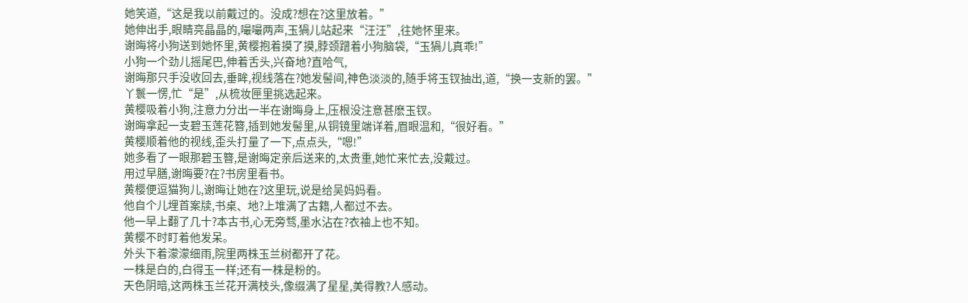她笑道,“这是我以前戴过的。没成?想在?这里放着。”
她伸出手,眼睛亮晶晶的,嘬嘬两声,玉猧儿站起来“汪汪”,往她怀里来。
谢晦将小狗送到她怀里,黄樱抱着摸了摸,脖颈蹭着小狗脑袋,“玉猧儿真乖!”
小狗一个劲儿摇尾巴,伸着舌头,兴奋地?直哈气,
谢晦那只手没收回去,垂眸,视线落在?她发髻间,神色淡淡的,随手将玉钗抽出,道,“换一支新的罢。”
丫鬟一愣,忙“是”,从梳妆匣里挑选起来。
黄樱吸着小狗,注意力分出一半在谢晦身上,压根没注意甚麽玉钗。
谢晦拿起一支碧玉莲花簪,插到她发髻里,从铜镜里端详着,眉眼温和,“很好看。”
黄樱顺着他的视线,歪头打量了一下,点点头,“嗯!”
她多看了一眼那碧玉簪,是谢晦定亲后送来的,太贵重,她忙来忙去,没戴过。
用过早膳,谢晦要?在?书房里看书。
黄樱便逗猫狗儿,谢晦让她在?这里玩,说是给吴妈妈看。
他自个儿埋首案牍,书桌、地?上堆满了古籍,人都过不去。
他一早上翻了几十?本古书,心无旁骛,墨水沾在?衣袖上也不知。
黄樱不时盯着他发呆。
外头下着濛濛细雨,院里两株玉兰树都开了花。
一株是白的,白得玉一样;还有一株是粉的。
天色阴暗,这两株玉兰花开满枝头,像缀满了星星,美得教?人感动。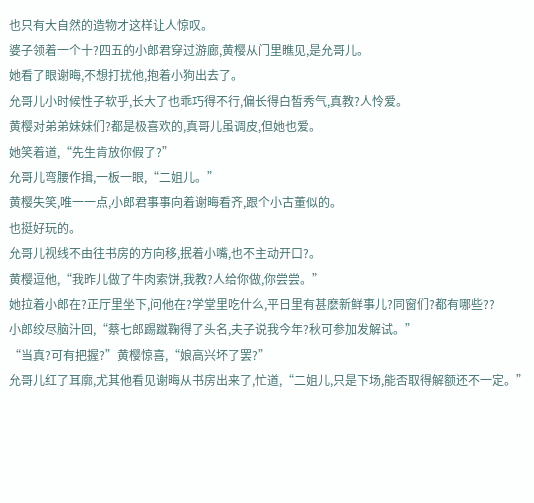也只有大自然的造物才这样让人惊叹。
婆子领着一个十?四五的小郎君穿过游廊,黄樱从门里瞧见,是允哥儿。
她看了眼谢晦,不想打扰他,抱着小狗出去了。
允哥儿小时候性子软乎,长大了也乖巧得不行,偏长得白皙秀气,真教?人怜爱。
黄樱对弟弟妹妹们?都是极喜欢的,真哥儿虽调皮,但她也爱。
她笑着道,“先生肯放你假了?”
允哥儿弯腰作揖,一板一眼,“二姐儿。”
黄樱失笑,唯一一点,小郎君事事向着谢晦看齐,跟个小古董似的。
也挺好玩的。
允哥儿视线不由往书房的方向移,抿着小嘴,也不主动开口?。
黄樱逗他,“我昨儿做了牛肉索饼,我教?人给你做,你尝尝。”
她拉着小郎在?正厅里坐下,问他在?学堂里吃什么,平日里有甚麽新鲜事儿?同窗们?都有哪些??
小郎绞尽脑汁回,“蔡七郎踢蹴鞠得了头名,夫子说我今年?秋可参加发解试。”
“当真?可有把握?”黄樱惊喜,“娘高兴坏了罢?”
允哥儿红了耳廓,尤其他看见谢晦从书房出来了,忙道,“二姐儿,只是下场,能否取得解额还不一定。”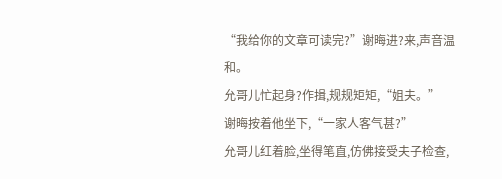“我给你的文章可读完?”谢晦进?来,声音温和。
允哥儿忙起身?作揖,规规矩矩,“姐夫。”
谢晦按着他坐下,“一家人客气甚?”
允哥儿红着脸,坐得笔直,仿佛接受夫子检查,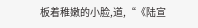板着稚嫩的小脸,道,“《陆宣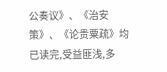公奏议》、《治安策》、《论贵粟疏》均已读完,受益匪浅,多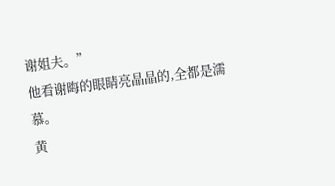谢姐夫。”
他看谢晦的眼睛亮晶晶的,全都是濡慕。
黄